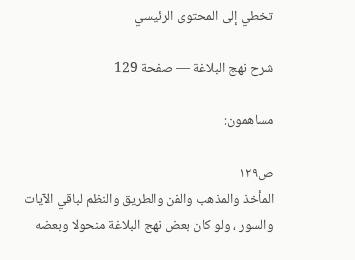تخطي إلى المحتوى الرئيسي

شرح نهج البلاغة — صفحة 129

مساهمون:

ص١٢٩
المأخذ والمذهب والفن والطريق والنظم لباقي الآيات والسور ، ولو كان بعض نهج البلاغة منحولا وبعضه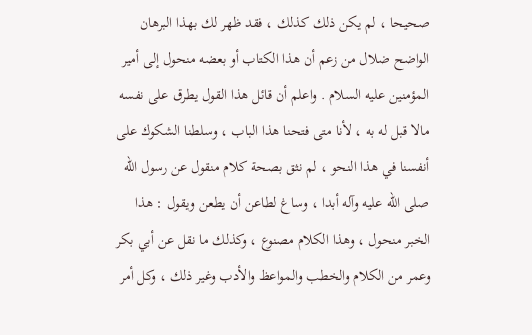صحيحا ، لم يكن ذلك كذلك ، فقد ظهر لك بهذا البرهان الواضح ضلال من زعم أن هذا الكتاب أو بعضه منحول إلى أمير المؤمنين عليه السلام . واعلم أن قائل هذا القول يطرق على نفسه مالا قبل له به ، لأنا متى فتحنا هذا الباب ، وسلطنا الشكوك على أنفسنا في هذا النحو ، لم نثق بصحة كلام منقول عن رسول الله صلى الله عليه وآله أبدا ، وساغ لطاعن أن يطعن ويقول : هذا الخبر منحول ، وهذا الكلام مصنوع ، وكذلك ما نقل عن أبي بكر وعمر من الكلام والخطب والمواعظ والأدب وغير ذلك ، وكل أمر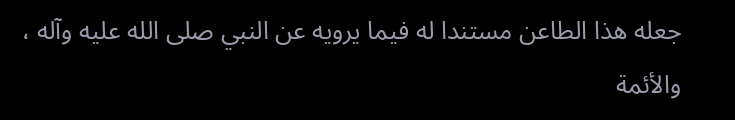جعله هذا الطاعن مستندا له فيما يرويه عن النبي صلى الله عليه وآله ، والأئمة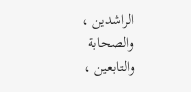الراشدين ، والصحابة والتابعين ،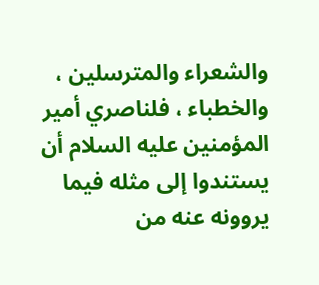والشعراء والمترسلين ، والخطباء ، فلناصري أمير المؤمنين عليه السلام أن يستندوا إلى مثله فيما يروونه عنه من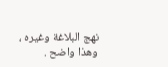نهج البلاغة وغيره ، وهذا واضح .